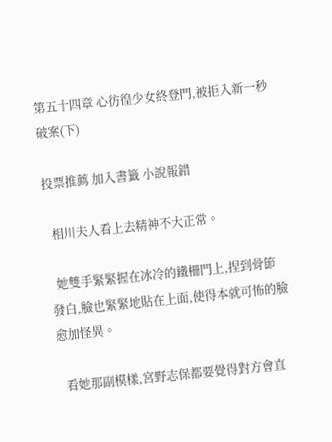第五十四章 心彷徨少女終登門,被拒入新一秒破案(下)

投票推薦 加入書籤 小說報錯

  相川夫人看上去精神不大正常。

  她雙手緊緊握在冰冷的鐵柵門上,捏到骨節發白,臉也緊緊地貼在上面,使得本就可怖的臉愈加怪異。

  看她那副模樣,宮野志保都要覺得對方會直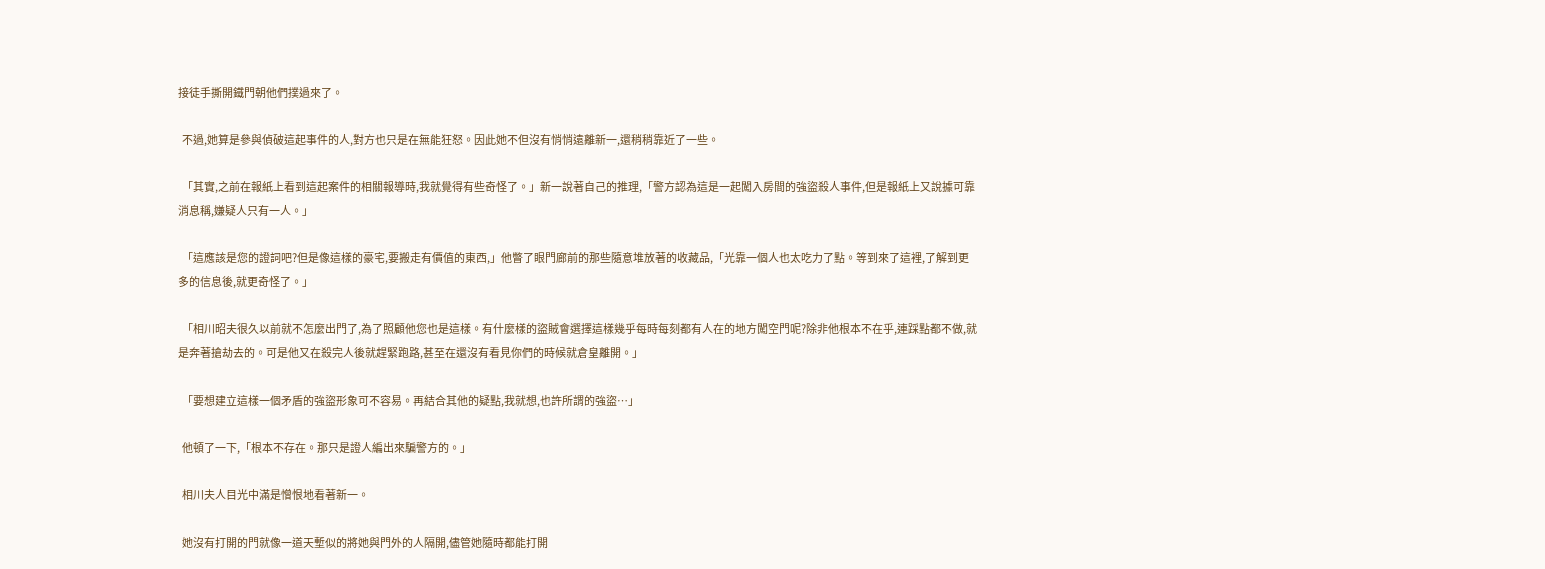接徒手撕開鐵門朝他們撲過來了。

  不過,她算是參與偵破這起事件的人,對方也只是在無能狂怒。因此她不但沒有悄悄遠離新一,還稍稍靠近了一些。

  「其實,之前在報紙上看到這起案件的相關報導時,我就覺得有些奇怪了。」新一說著自己的推理,「警方認為這是一起闖入房間的強盜殺人事件,但是報紙上又說據可靠消息稱,嫌疑人只有一人。」

  「這應該是您的證詞吧?但是像這樣的豪宅,要搬走有價值的東西,」他瞥了眼門廊前的那些隨意堆放著的收藏品,「光靠一個人也太吃力了點。等到來了這裡,了解到更多的信息後,就更奇怪了。」

  「相川昭夫很久以前就不怎麼出門了,為了照顧他您也是這樣。有什麼樣的盜賊會選擇這樣幾乎每時每刻都有人在的地方闖空門呢?除非他根本不在乎,連踩點都不做,就是奔著搶劫去的。可是他又在殺完人後就趕緊跑路,甚至在還沒有看見你們的時候就倉皇離開。」

  「要想建立這樣一個矛盾的強盜形象可不容易。再結合其他的疑點,我就想,也許所謂的強盜…」

  他頓了一下,「根本不存在。那只是證人編出來騙警方的。」

  相川夫人目光中滿是憎恨地看著新一。

  她沒有打開的門就像一道天塹似的將她與門外的人隔開,儘管她隨時都能打開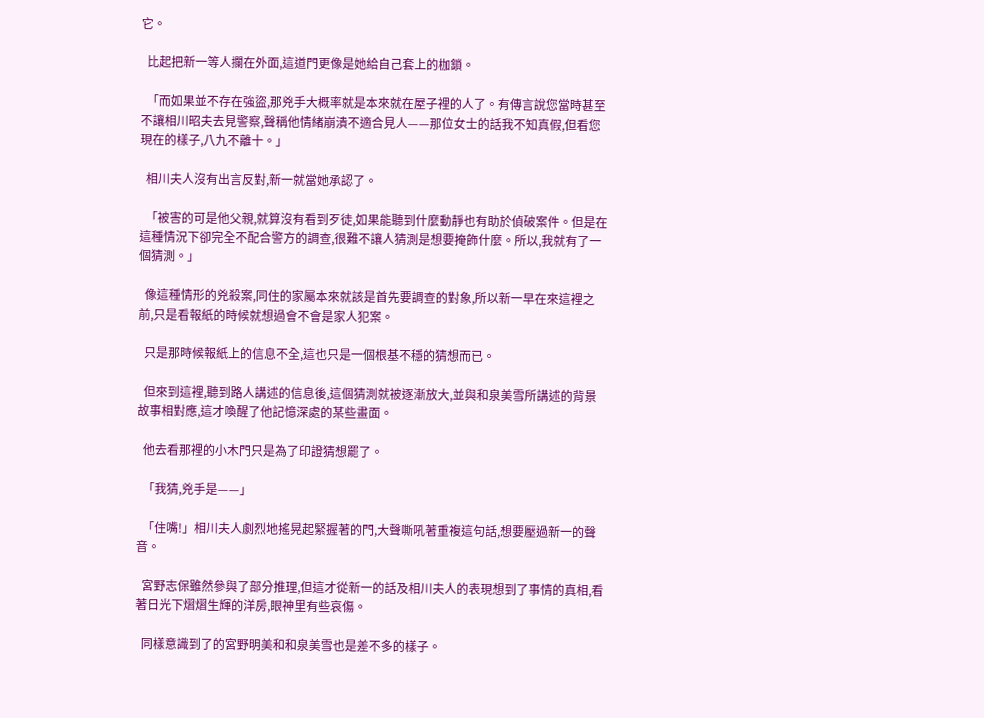它。

  比起把新一等人攔在外面,這道門更像是她給自己套上的枷鎖。

  「而如果並不存在強盜,那兇手大概率就是本來就在屋子裡的人了。有傳言說您當時甚至不讓相川昭夫去見警察,聲稱他情緒崩潰不適合見人——那位女士的話我不知真假,但看您現在的樣子,八九不離十。」

  相川夫人沒有出言反對,新一就當她承認了。

  「被害的可是他父親,就算沒有看到歹徒,如果能聽到什麼動靜也有助於偵破案件。但是在這種情況下卻完全不配合警方的調查,很難不讓人猜測是想要掩飾什麼。所以,我就有了一個猜測。」

  像這種情形的兇殺案,同住的家屬本來就該是首先要調查的對象,所以新一早在來這裡之前,只是看報紙的時候就想過會不會是家人犯案。

  只是那時候報紙上的信息不全,這也只是一個根基不穩的猜想而已。

  但來到這裡,聽到路人講述的信息後,這個猜測就被逐漸放大,並與和泉美雪所講述的背景故事相對應,這才喚醒了他記憶深處的某些畫面。

  他去看那裡的小木門只是為了印證猜想罷了。

  「我猜,兇手是——」

  「住嘴!」相川夫人劇烈地搖晃起緊握著的門,大聲嘶吼著重複這句話,想要壓過新一的聲音。

  宮野志保雖然參與了部分推理,但這才從新一的話及相川夫人的表現想到了事情的真相,看著日光下熠熠生輝的洋房,眼神里有些哀傷。

  同樣意識到了的宮野明美和和泉美雪也是差不多的樣子。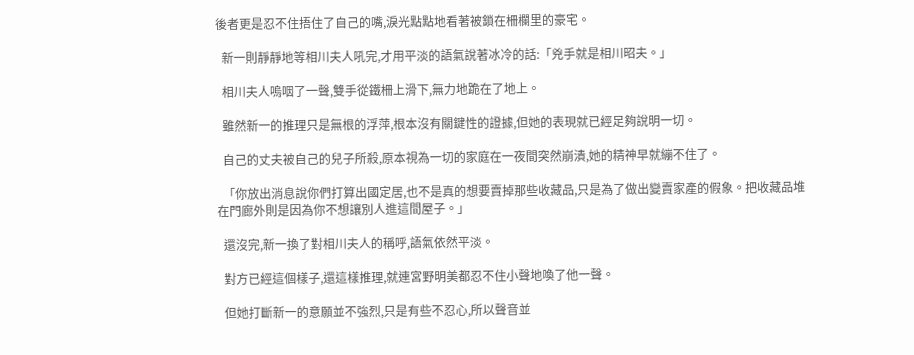後者更是忍不住捂住了自己的嘴,淚光點點地看著被鎖在柵欄里的豪宅。

  新一則靜靜地等相川夫人吼完,才用平淡的語氣說著冰冷的話:「兇手就是相川昭夫。」

  相川夫人嗚咽了一聲,雙手從鐵柵上滑下,無力地跪在了地上。

  雖然新一的推理只是無根的浮萍,根本沒有關鍵性的證據,但她的表現就已經足夠說明一切。

  自己的丈夫被自己的兒子所殺,原本視為一切的家庭在一夜間突然崩潰,她的精神早就繃不住了。

  「你放出消息說你們打算出國定居,也不是真的想要賣掉那些收藏品,只是為了做出變賣家產的假象。把收藏品堆在門廊外則是因為你不想讓別人進這間屋子。」

  還沒完,新一換了對相川夫人的稱呼,語氣依然平淡。

  對方已經這個樣子,還這樣推理,就連宮野明美都忍不住小聲地喚了他一聲。

  但她打斷新一的意願並不強烈,只是有些不忍心,所以聲音並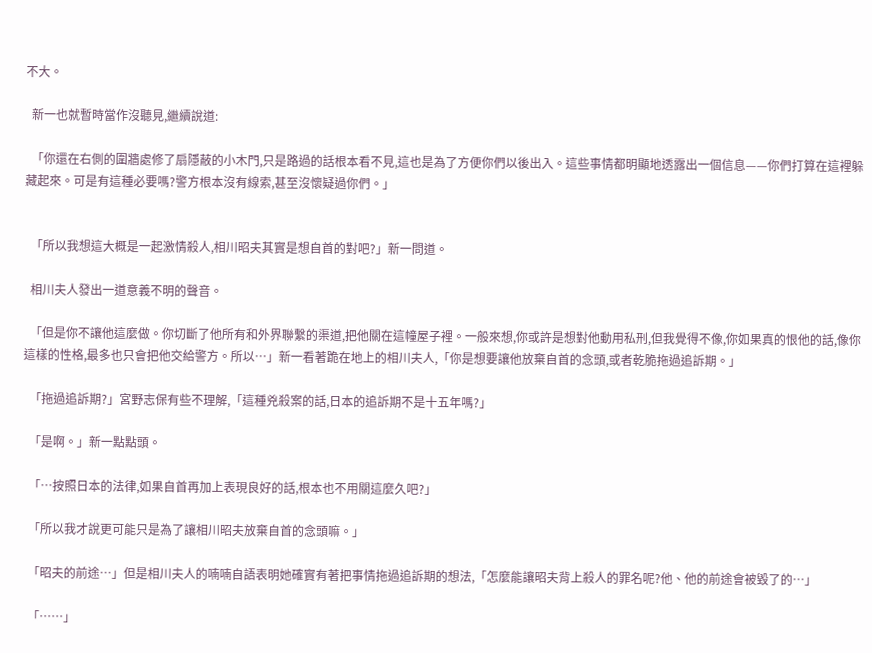不大。

  新一也就暫時當作沒聽見,繼續說道:

  「你還在右側的圍牆處修了扇隱蔽的小木門,只是路過的話根本看不見,這也是為了方便你們以後出入。這些事情都明顯地透露出一個信息——你們打算在這裡躲藏起來。可是有這種必要嗎?警方根本沒有線索,甚至沒懷疑過你們。」


  「所以我想這大概是一起激情殺人,相川昭夫其實是想自首的對吧?」新一問道。

  相川夫人發出一道意義不明的聲音。

  「但是你不讓他這麼做。你切斷了他所有和外界聯繫的渠道,把他關在這幢屋子裡。一般來想,你或許是想對他動用私刑,但我覺得不像,你如果真的恨他的話,像你這樣的性格,最多也只會把他交給警方。所以…」新一看著跪在地上的相川夫人,「你是想要讓他放棄自首的念頭,或者乾脆拖過追訴期。」

  「拖過追訴期?」宮野志保有些不理解,「這種兇殺案的話,日本的追訴期不是十五年嗎?」

  「是啊。」新一點點頭。

  「…按照日本的法律,如果自首再加上表現良好的話,根本也不用關這麼久吧?」

  「所以我才說更可能只是為了讓相川昭夫放棄自首的念頭嘛。」

  「昭夫的前途…」但是相川夫人的喃喃自語表明她確實有著把事情拖過追訴期的想法,「怎麼能讓昭夫背上殺人的罪名呢?他、他的前途會被毀了的…」

  「……」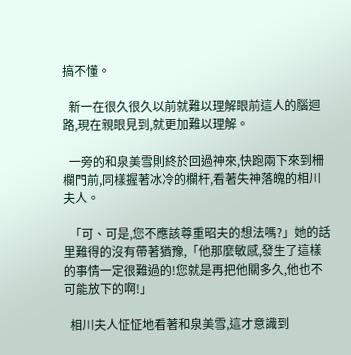搞不懂。

  新一在很久很久以前就難以理解眼前這人的腦迴路,現在親眼見到,就更加難以理解。

  一旁的和泉美雪則終於回過神來,快跑兩下來到柵欄門前,同樣握著冰冷的欄杆,看著失神落魄的相川夫人。

  「可、可是,您不應該尊重昭夫的想法嗎?」她的話里難得的沒有帶著猶豫,「他那麼敏感,發生了這樣的事情一定很難過的!您就是再把他關多久,他也不可能放下的啊!」

  相川夫人怔怔地看著和泉美雪,這才意識到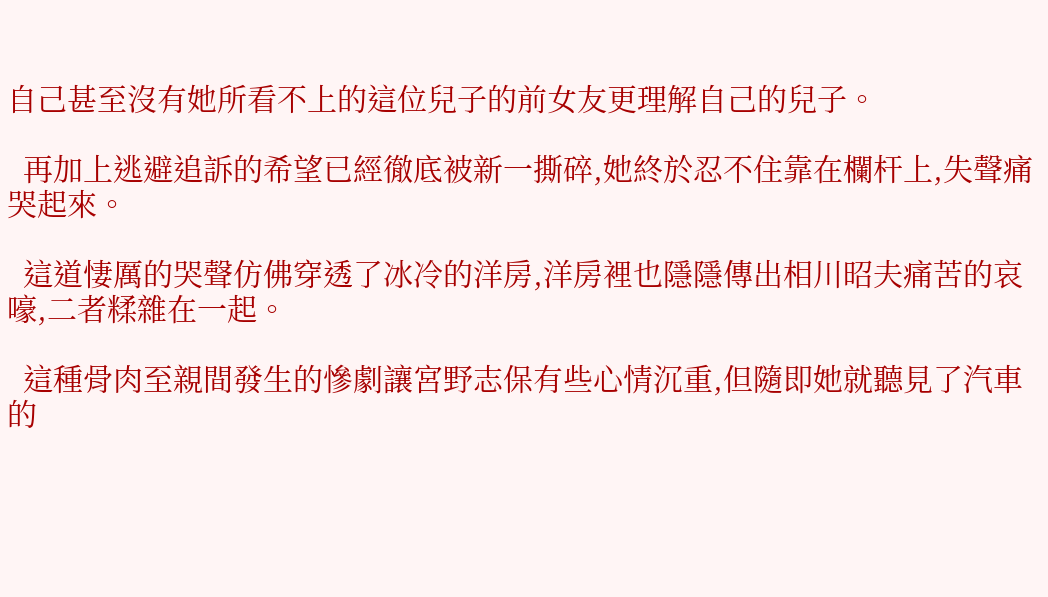自己甚至沒有她所看不上的這位兒子的前女友更理解自己的兒子。

  再加上逃避追訴的希望已經徹底被新一撕碎,她終於忍不住靠在欄杆上,失聲痛哭起來。

  這道悽厲的哭聲仿佛穿透了冰冷的洋房,洋房裡也隱隱傳出相川昭夫痛苦的哀嚎,二者糅雜在一起。

  這種骨肉至親間發生的慘劇讓宮野志保有些心情沉重,但隨即她就聽見了汽車的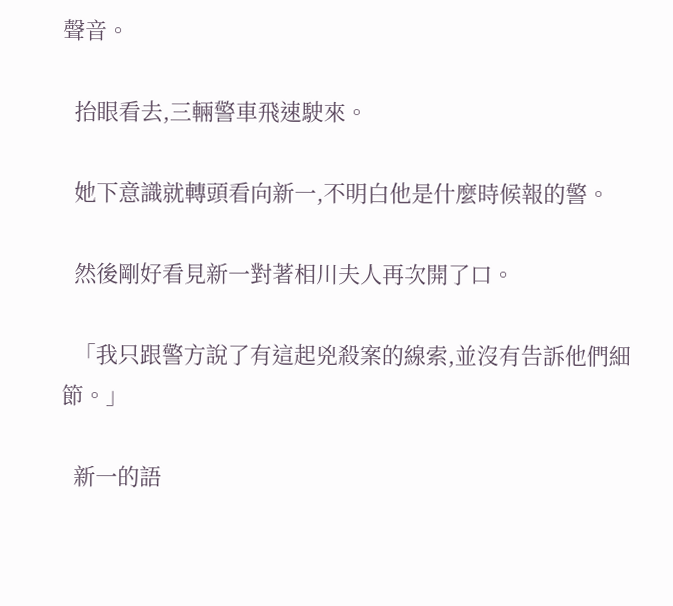聲音。

  抬眼看去,三輛警車飛速駛來。

  她下意識就轉頭看向新一,不明白他是什麼時候報的警。

  然後剛好看見新一對著相川夫人再次開了口。

  「我只跟警方說了有這起兇殺案的線索,並沒有告訴他們細節。」

  新一的語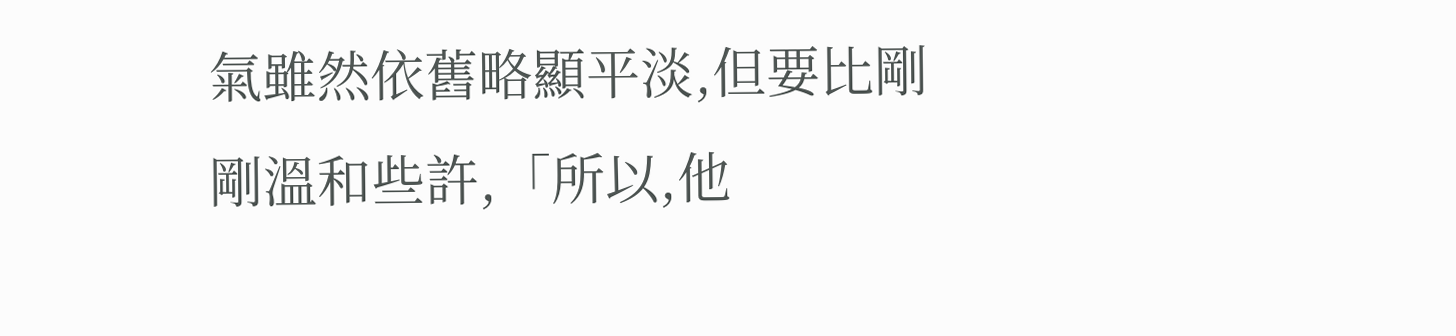氣雖然依舊略顯平淡,但要比剛剛溫和些許,「所以,他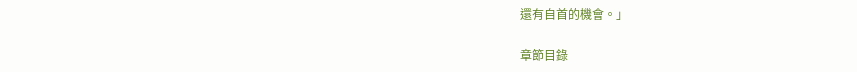還有自首的機會。」

章節目錄